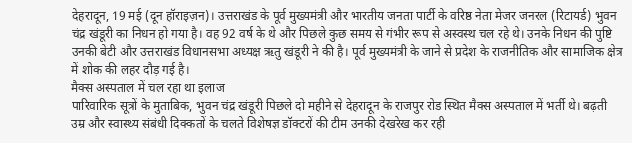देहरादून, 19 मई (दून हॉराइज़न)। उत्तराखंड के पूर्व मुख्यमंत्री और भारतीय जनता पार्टी के वरिष्ठ नेता मेजर जनरल (रिटायर्ड) भुवन चंद्र खंडूरी का निधन हो गया है। वह 92 वर्ष के थे और पिछले कुछ समय से गंभीर रूप से अस्वस्थ चल रहे थे। उनके निधन की पुष्टि उनकी बेटी और उत्तराखंड विधानसभा अध्यक्ष ऋतु खंडूरी ने की है। पूर्व मुख्यमंत्री के जाने से प्रदेश के राजनीतिक और सामाजिक क्षेत्र में शोक की लहर दौड़ गई है।
मैक्स अस्पताल में चल रहा था इलाज
पारिवारिक सूत्रों के मुताबिक, भुवन चंद्र खंडूरी पिछले दो महीने से देहरादून के राजपुर रोड स्थित मैक्स अस्पताल में भर्ती थे। बढ़ती उम्र और स्वास्थ्य संबंधी दिक्कतों के चलते विशेषज्ञ डॉक्टरों की टीम उनकी देखरेख कर रही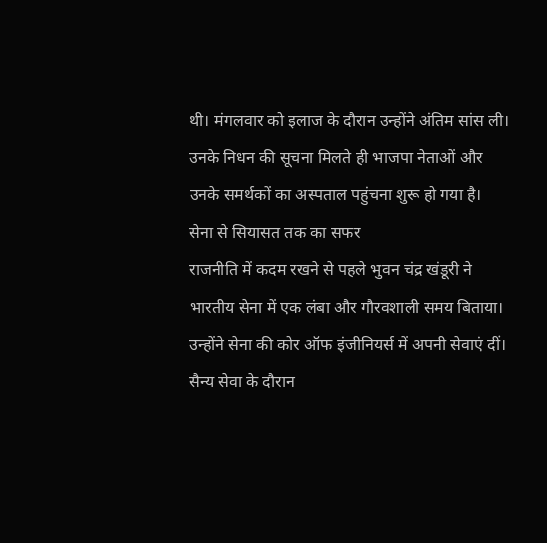थी। मंगलवार को इलाज के दौरान उन्होंने अंतिम सांस ली। उनके निधन की सूचना मिलते ही भाजपा नेताओं और उनके समर्थकों का अस्पताल पहुंचना शुरू हो गया है।
सेना से सियासत तक का सफर
राजनीति में कदम रखने से पहले भुवन चंद्र खंडूरी ने भारतीय सेना में एक लंबा और गौरवशाली समय बिताया। उन्होंने सेना की कोर ऑफ इंजीनियर्स में अपनी सेवाएं दीं। सैन्य सेवा के दौरान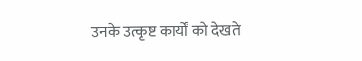उनके उत्कृष्ट कार्यों को देखते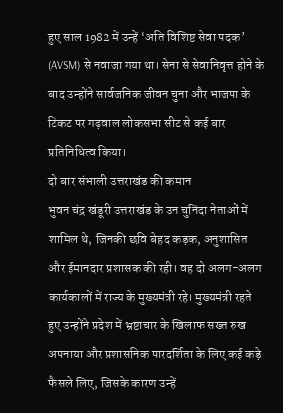हुए साल 1982 में उन्हें ‘अति विशिष्ट सेवा पदक’ (AVSM) से नवाजा गया था। सेना से सेवानिवृत्त होने के बाद उन्होंने सार्वजनिक जीवन चुना और भाजपा के टिकट पर गढ़वाल लोकसभा सीट से कई बार प्रतिनिधित्व किया।
दो बार संभाली उत्तराखंड की कमान
भुवन चंद्र खंडूरी उत्तराखंड के उन चुनिंदा नेताओं में शामिल थे, जिनकी छवि बेहद कड़क, अनुशासित और ईमानदार प्रशासक की रही। वह दो अलग-अलग कार्यकालों में राज्य के मुख्यमंत्री रहे। मुख्यमंत्री रहते हुए उन्होंने प्रदेश में भ्रष्टाचार के खिलाफ सख्त रुख अपनाया और प्रशासनिक पारदर्शिता के लिए कई कड़े फैसले लिए, जिसके कारण उन्हें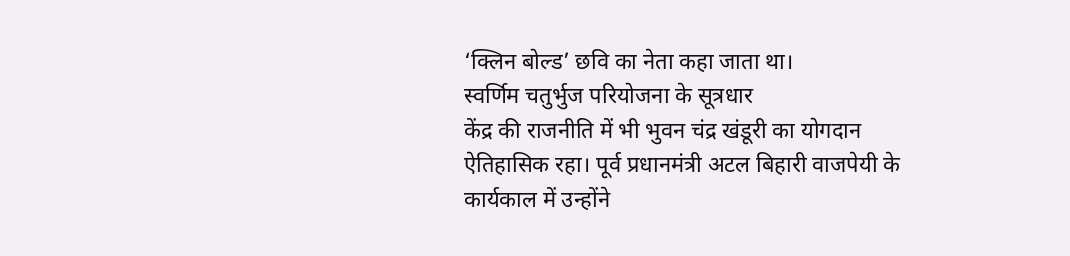‘क्लिन बोल्ड’ छवि का नेता कहा जाता था।
स्वर्णिम चतुर्भुज परियोजना के सूत्रधार
केंद्र की राजनीति में भी भुवन चंद्र खंडूरी का योगदान ऐतिहासिक रहा। पूर्व प्रधानमंत्री अटल बिहारी वाजपेयी के कार्यकाल में उन्होंने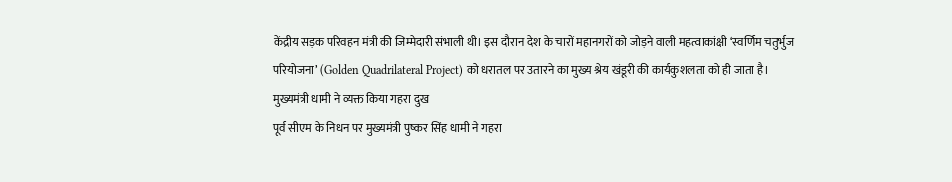केंद्रीय सड़क परिवहन मंत्री की जिम्मेदारी संभाली थी। इस दौरान देश के चारों महानगरों को जोड़ने वाली महत्वाकांक्षी ‘स्वर्णिम चतुर्भुज परियोजना’ (Golden Quadrilateral Project) को धरातल पर उतारने का मुख्य श्रेय खंडूरी की कार्यकुशलता को ही जाता है।
मुख्यमंत्री धामी ने व्यक्त किया गहरा दुख
पूर्व सीएम के निधन पर मुख्यमंत्री पुष्कर सिंह धामी ने गहरा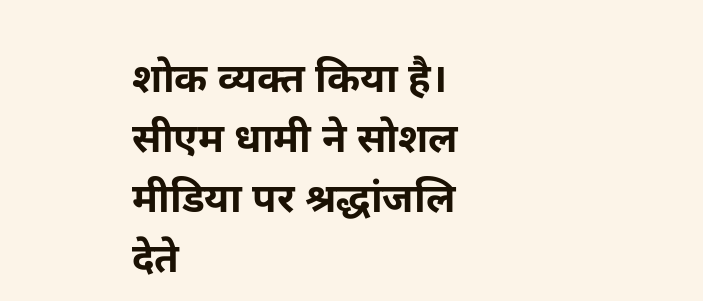शोक व्यक्त किया है। सीएम धामी ने सोशल मीडिया पर श्रद्धांजलि देते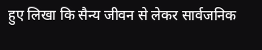हुए लिखा कि सैन्य जीवन से लेकर सार्वजनिक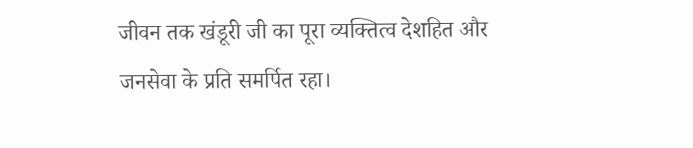जीवन तक खंडूरी जी का पूरा व्यक्तित्व देशहित और जनसेवा के प्रति समर्पित रहा।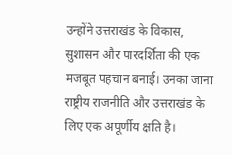उन्होंने उत्तराखंड के विकास, सुशासन और पारदर्शिता की एक मजबूत पहचान बनाई। उनका जाना राष्ट्रीय राजनीति और उत्तराखंड के लिए एक अपूर्णीय क्षति है।